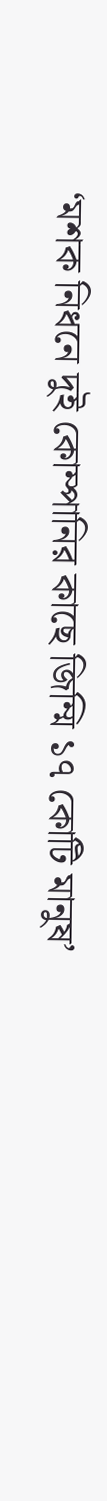‘মশক নিধনে দুই কোম্পানির কাছে জিম্মি ১৭ কোটি মানুষ’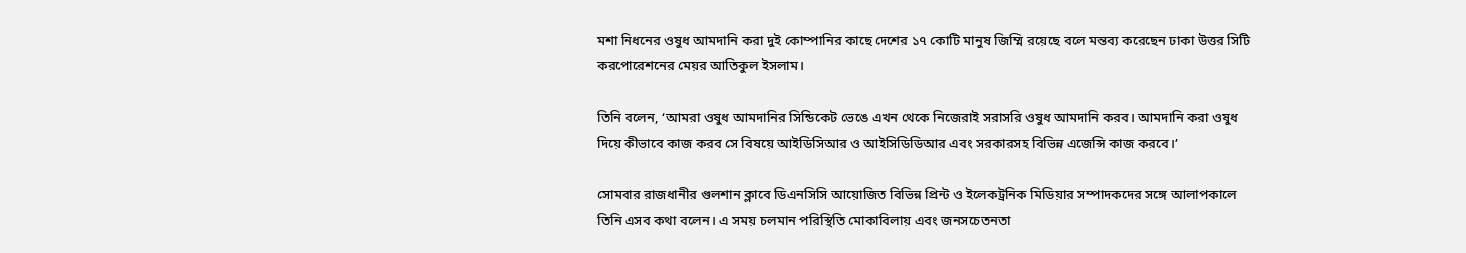মশা নিধনের ওষুধ আমদানি করা দুই কোম্পানির কাছে দেশের ১৭ কোটি মানুষ জিম্মি রয়েছে বলে মন্তব্য করেছেন ঢাকা উত্তর সিটি করপোরেশনের মেয়র আতিকুল ইসলাম।

তিনি বলেন, ‘আমরা ওষুধ আমদানির সিন্ডিকেট ভেঙে এখন থেকে নিজেরাই সরাসরি ওষুধ আমদানি করব। আমদানি করা ওষুধ দিয়ে কীভাবে কাজ করব সে বিষয়ে আইডিসিআর ও আইসিডিডিআর এবং সরকারসহ বিভিন্ন এজেন্সি কাজ করবে।’

সোমবার রাজধানীর গুলশান ক্লাবে ডিএনসিসি আয়োজিত বিভিন্ন প্রিন্ট ও ইলেকট্রনিক মিডিয়ার সম্পাদকদের সঙ্গে আলাপকালে তিনি এসব কথা বলেন। এ সময় চলমান পরিস্থিতি মোকাবিলায় এবং জনসচেতনতা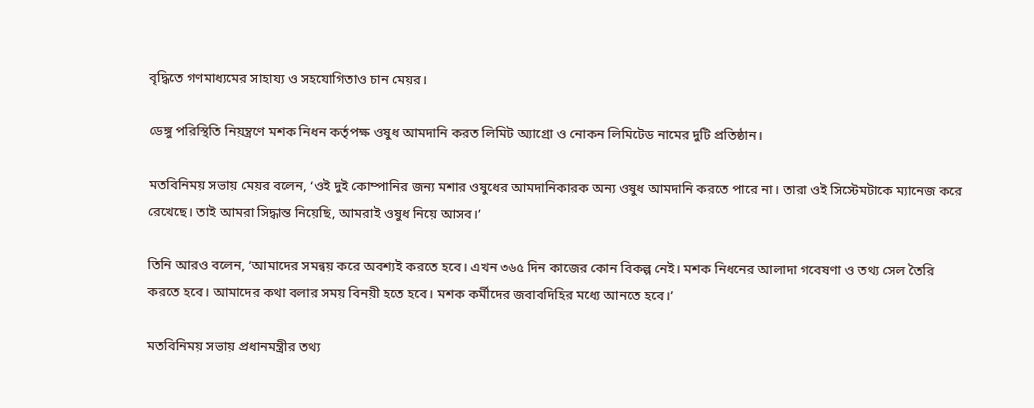বৃদ্ধিতে গণমাধ্যমের সাহায্য ও সহযোগিতাও চান মেয়র।

ডেঙ্গু পরিস্থিতি নিয়ন্ত্রণে মশক নিধন কর্তৃপক্ষ ওষুধ আমদানি করত লিমিট অ্যাগ্রো ও নোকন লিমিটেড নামের দুটি প্রতিষ্ঠান।

মতবিনিময় সভায় মেয়র বলেন, ‘ওই দুই কোম্পানির জন্য মশার ওষুধের আমদানিকারক অন্য ওষুধ আমদানি করতে পারে না। তারা ওই সিস্টেমটাকে ম্যানেজ করে রেখেছে। তাই আমরা সিদ্ধান্ত নিয়েছি, আমরাই ওষুধ নিয়ে আসব।’

তিনি আরও বলেন, ‘আমাদের সমন্বয় করে অবশ্যই করতে হবে। এখন ৩৬৫ দিন কাজের কোন বিকল্প নেই। মশক নিধনের আলাদা গবেষণা ও তথ্য সেল তৈরি করতে হবে। আমাদের কথা বলার সময় বিনয়ী হতে হবে। মশক কর্মীদের জবাবদিহির মধ্যে আনতে হবে।’

মতবিনিময় সভায় প্রধানমন্ত্রীর তথ্য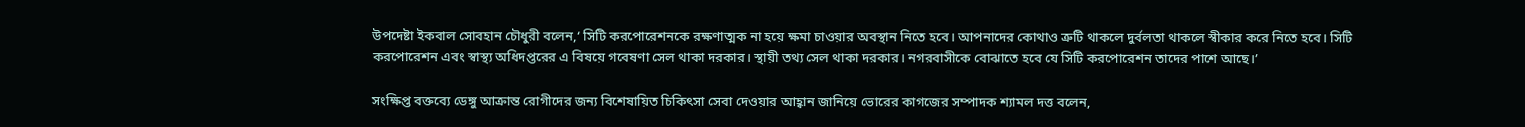উপদেষ্টা ইকবাল সোবহান চৌধুরী বলেন,‘ সিটি করপোরেশনকে রক্ষণাত্মক না হয়ে ক্ষমা চাওয়ার অবস্থান নিতে হবে। আপনাদের কোথাও ত্রুটি থাকলে দুর্বলতা থাকলে স্বীকার করে নিতে হবে। সিটি করপোরেশন এবং স্বাস্থ্য অধিদপ্তরের এ বিষয়ে গবেষণা সেল থাকা দরকার। স্থায়ী তথ্য সেল থাকা দরকার। নগরবাসীকে বোঝাতে হবে যে সিটি করপোরেশন তাদের পাশে আছে।’

সংক্ষিপ্ত বক্তব্যে ডেঙ্গু আক্রান্ত রোগীদের জন্য বিশেষায়িত চিকিৎসা সেবা দেওয়ার আহ্বান জানিয়ে ভোরের কাগজের সম্পাদক শ্যামল দত্ত বলেন,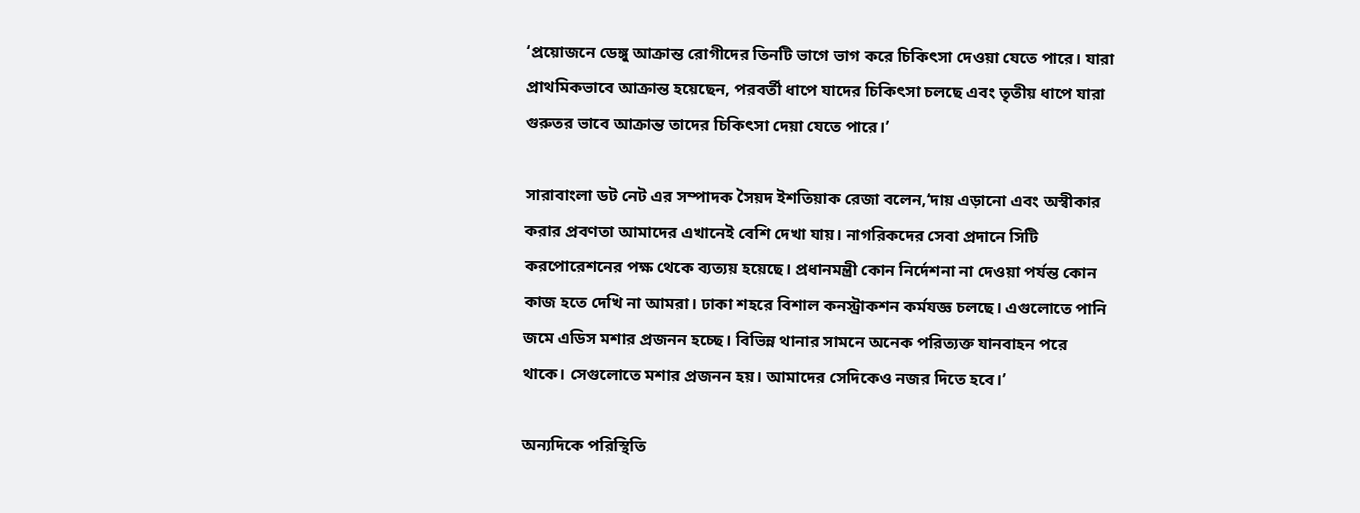‘প্রয়োজনে ডেঙ্গু আক্রান্ত রোগীদের তিনটি ভাগে ভাগ করে চিকিৎসা দেওয়া যেতে পারে। যারা প্রাথমিকভাবে আক্রান্ত হয়েছেন, পরবর্তী ধাপে যাদের চিকিৎসা চলছে এবং তৃতীয় ধাপে যারা গুরুতর ভাবে আক্রান্ত তাদের চিকিৎসা দেয়া যেতে পারে।’

সারাবাংলা ডট নেট এর সম্পাদক সৈয়দ ইশতিয়াক রেজা বলেন,‘দায় এড়ানো এবং অস্বীকার করার প্রবণতা আমাদের এখানেই বেশি দেখা যায়। নাগরিকদের সেবা প্রদানে সিটি করপোরেশনের পক্ষ থেকে ব্যত্যয় হয়েছে। প্রধানমন্ত্রী কোন নির্দেশনা না দেওয়া পর্যন্ত কোন কাজ হতে দেখি না আমরা। ঢাকা শহরে বিশাল কনস্ট্রাকশন কর্মযজ্ঞ চলছে। এগুলোতে পানি জমে এডিস মশার প্রজনন হচ্ছে। বিভিন্ন থানার সামনে অনেক পরিত্যক্ত যানবাহন পরে থাকে। সেগুলোতে মশার প্রজনন হয়। আমাদের সেদিকেও নজর দিতে হবে।’

অন্যদিকে পরিস্থিতি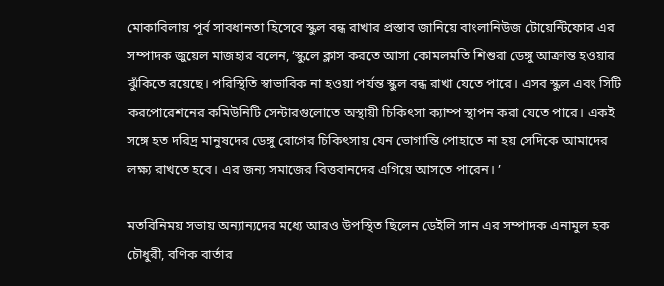মোকাবিলায় পূর্ব সাবধানতা হিসেবে স্কুল বন্ধ রাখার প্রস্তাব জানিয়ে বাংলানিউজ টোয়েন্টিফোর এর সম্পাদক জুয়েল মাজহার বলেন, ‘স্কুলে ক্লাস করতে আসা কোমলমতি শিশুরা ডেঙ্গু আক্রান্ত হওয়ার ঝুঁকিতে রয়েছে। পরিস্থিতি স্বাভাবিক না হওয়া পর্যন্ত স্কুল বন্ধ রাখা যেতে পারে। এসব স্কুল এবং সিটি করপোরেশনের কমিউনিটি সেন্টারগুলোতে অস্থায়ী চিকিৎসা ক্যাম্প স্থাপন করা যেতে পারে। একই সঙ্গে হত দরিদ্র মানুষদের ডেঙ্গু রোগের চিকিৎসায় যেন ভোগান্তি পোহাতে না হয় সেদিকে আমাদের লক্ষ্য রাখতে হবে। এর জন্য সমাজের বিত্তবানদের এগিয়ে আসতে পারেন। ’

মতবিনিময় সভায় অন্যান্যদের মধ্যে আরও উপস্থিত ছিলেন ডেইলি সান এর সম্পাদক এনামুল হক চৌধুরী, বণিক বার্তার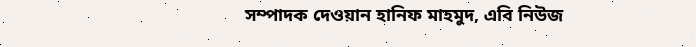সম্পাদক দেওয়ান হানিফ মাহমুদ, এবি নিউজ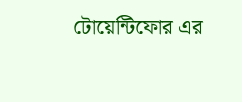টোয়েন্টিফোর এর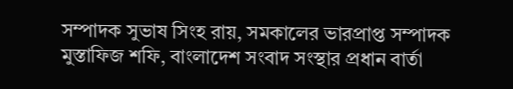সম্পাদক সুভাষ সিংহ রায়, সমকালের ভারপ্রাপ্ত সম্পাদক মুস্তাফিজ শফি, বাংলাদেশ সংবাদ সংস্থার প্রধান বার্তা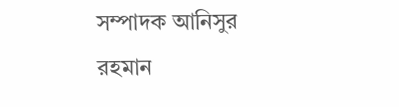সম্পাদক আনিসুর রহমান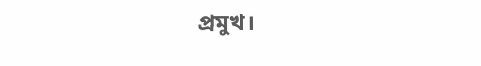প্রমুখ।